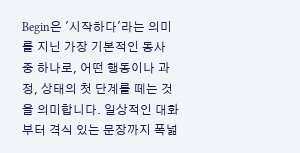Begin은 '시작하다'라는 의미를 지닌 가장 기본적인 동사 중 하나로, 어떤 행동이나 과정, 상태의 첫 단계를 떼는 것을 의미합니다. 일상적인 대화부터 격식 있는 문장까지 폭넓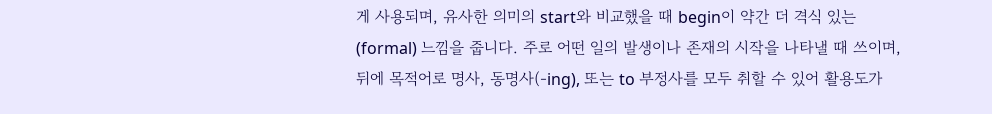게 사용되며, 유사한 의미의 start와 비교했을 때 begin이 약간 더 격식 있는(formal) 느낌을 줍니다. 주로 어떤 일의 발생이나 존재의 시작을 나타낼 때 쓰이며, 뒤에 목적어로 명사, 동명사(-ing), 또는 to 부정사를 모두 취할 수 있어 활용도가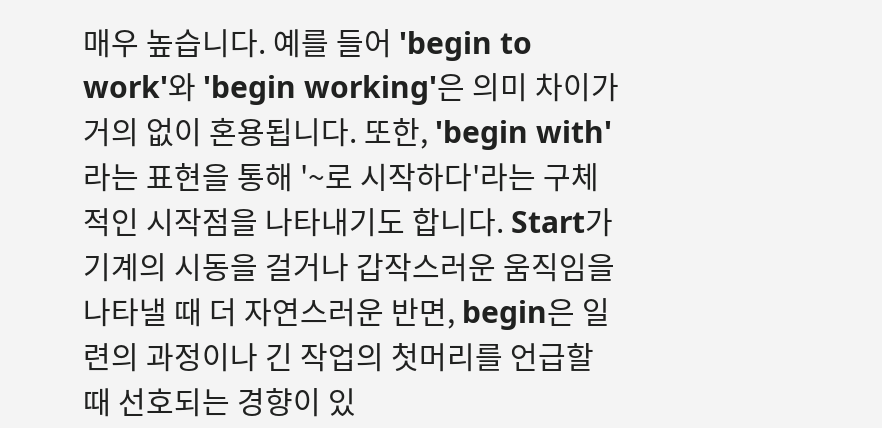매우 높습니다. 예를 들어 'begin to work'와 'begin working'은 의미 차이가 거의 없이 혼용됩니다. 또한, 'begin with'라는 표현을 통해 '~로 시작하다'라는 구체적인 시작점을 나타내기도 합니다. Start가 기계의 시동을 걸거나 갑작스러운 움직임을 나타낼 때 더 자연스러운 반면, begin은 일련의 과정이나 긴 작업의 첫머리를 언급할 때 선호되는 경향이 있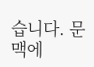습니다. 문맥에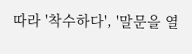따라 '착수하다', '말문을 열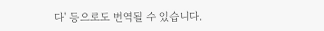다' 등으로도 번역될 수 있습니다.